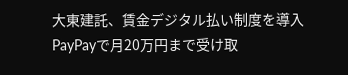大東建託、賃金デジタル払い制度を導入 PayPayで月20万円まで受け取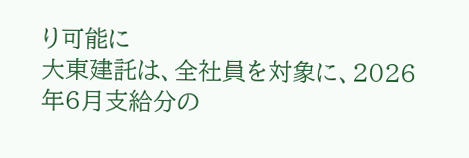り可能に
大東建託は、全社員を対象に、2026年6月支給分の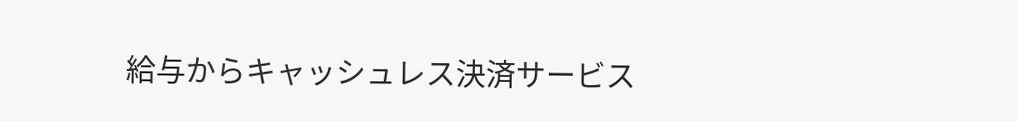給与からキャッシュレス決済サービス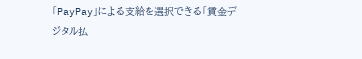「PayPay」による支給を選択できる「賃金デジタル払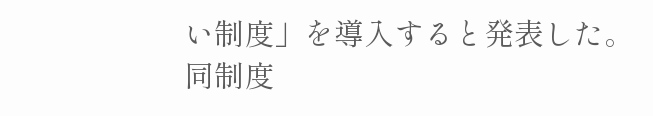い制度」を導入すると発表した。
同制度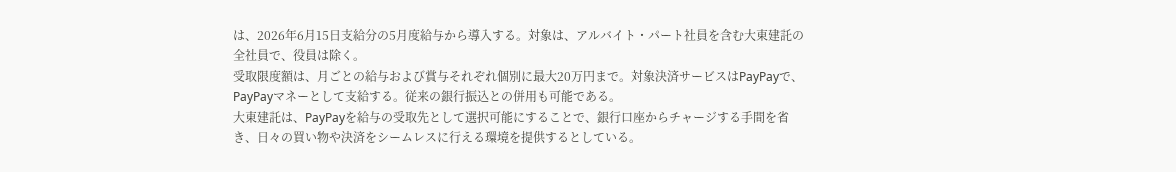は、2026年6月15日支給分の5月度給与から導入する。対象は、アルバイト・パート社員を含む大東建託の全社員で、役員は除く。
受取限度額は、月ごとの給与および賞与それぞれ個別に最大20万円まで。対象決済サービスはPayPayで、PayPayマネーとして支給する。従来の銀行振込との併用も可能である。
大東建託は、PayPayを給与の受取先として選択可能にすることで、銀行口座からチャージする手間を省き、日々の買い物や決済をシームレスに行える環境を提供するとしている。